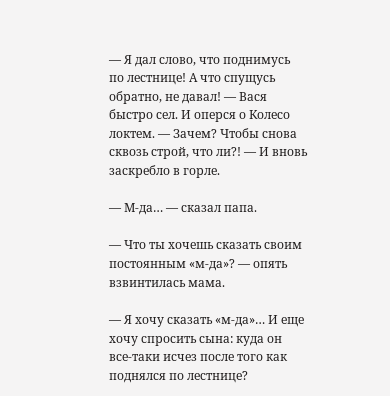— Я дал слово, что поднимусь по лестнице! А что спущусь обратно, не давал! — Вася быстро сел. И оперся о Колесо локтем. — Зачем? Чтобы снова сквозь строй, что ли?! — И вновь заскребло в горле.

— М-да… — сказал папа.

— Что ты хочешь сказать своим постоянным «м-да»? — опять взвинтилась мама.

— Я хочу сказать «м-да»… И еще хочу спросить сына: куда он все-таки исчез после того как поднялся по лестнице?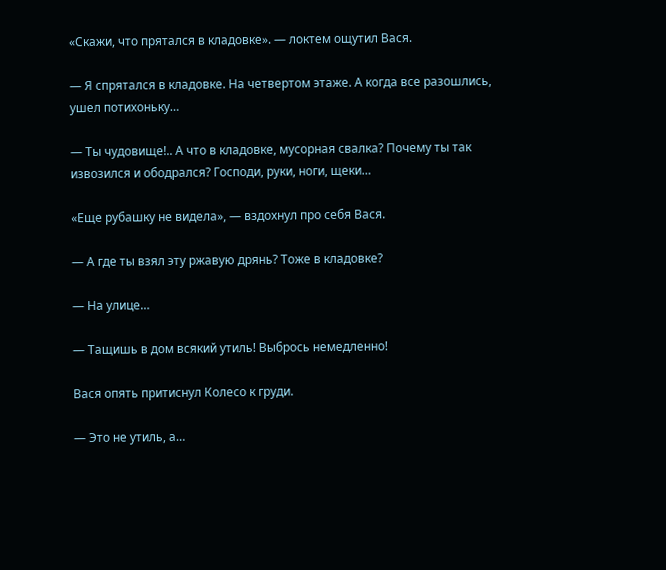«Скажи, что прятался в кладовке». — локтем ощутил Вася.

— Я спрятался в кладовке. На четвертом этаже. А когда все разошлись, ушел потихоньку…

— Ты чудовище!.. А что в кладовке, мусорная свалка? Почему ты так извозился и ободрался? Господи, руки, ноги, щеки…

«Еще рубашку не видела», — вздохнул про себя Вася.

— А где ты взял эту ржавую дрянь? Тоже в кладовке?

— На улице…

— Тащишь в дом всякий утиль! Выбрось немедленно!

Вася опять притиснул Колесо к груди.

— Это не утиль, а…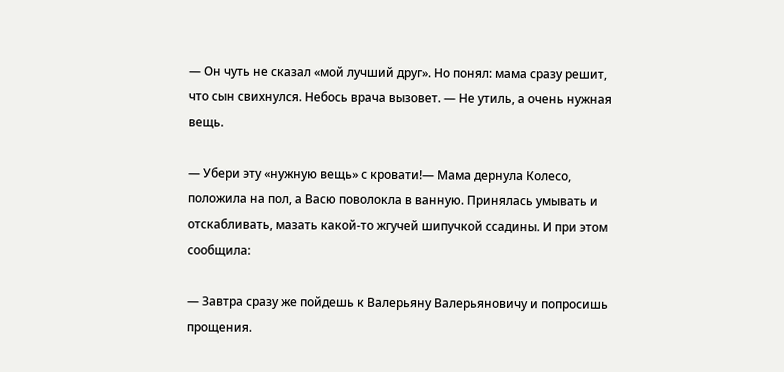— Он чуть не сказал «мой лучший друг». Но понял: мама сразу решит, что сын свихнулся. Небось врача вызовет. — Не утиль, а очень нужная вещь.

— Убери эту «нужную вещь» с кровати!— Мама дернула Колесо, положила на пол, а Васю поволокла в ванную. Принялась умывать и отскабливать, мазать какой-то жгучей шипучкой ссадины. И при этом сообщила:

— Завтра сразу же пойдешь к Валерьяну Валерьяновичу и попросишь прощения.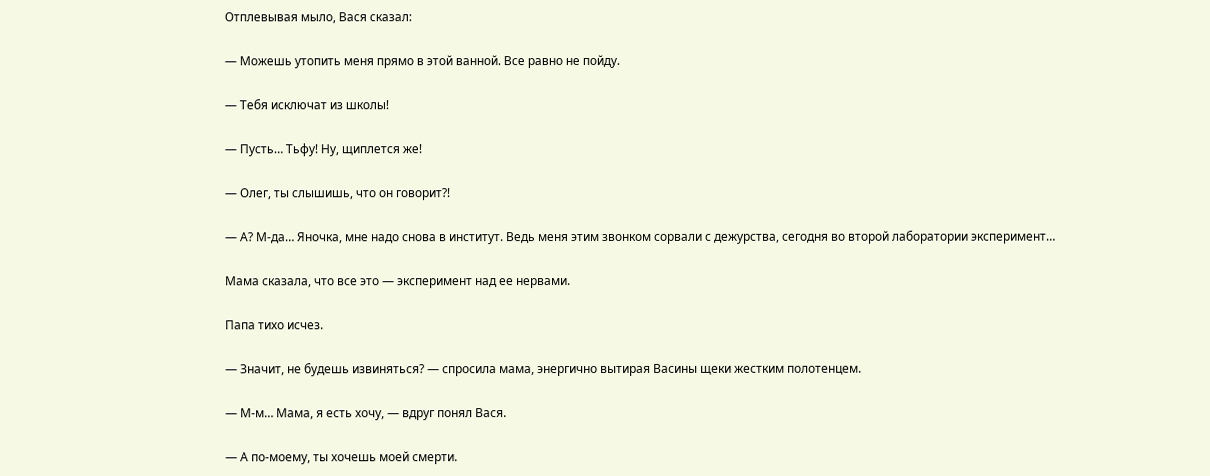Отплевывая мыло, Вася сказал:

— Можешь утопить меня прямо в этой ванной. Все равно не пойду.

— Тебя исключат из школы!

— Пусть… Тьфу! Ну, щиплется же!

— Олег, ты слышишь, что он говорит?!

— А? М-да… Яночка, мне надо снова в институт. Ведь меня этим звонком сорвали с дежурства, сегодня во второй лаборатории эксперимент…

Мама сказала, что все это — эксперимент над ее нервами.

Папа тихо исчез.

— Значит, не будешь извиняться? — спросила мама, энергично вытирая Васины щеки жестким полотенцем.

— М-м… Мама, я есть хочу, — вдруг понял Вася.

— А по-моему, ты хочешь моей смерти.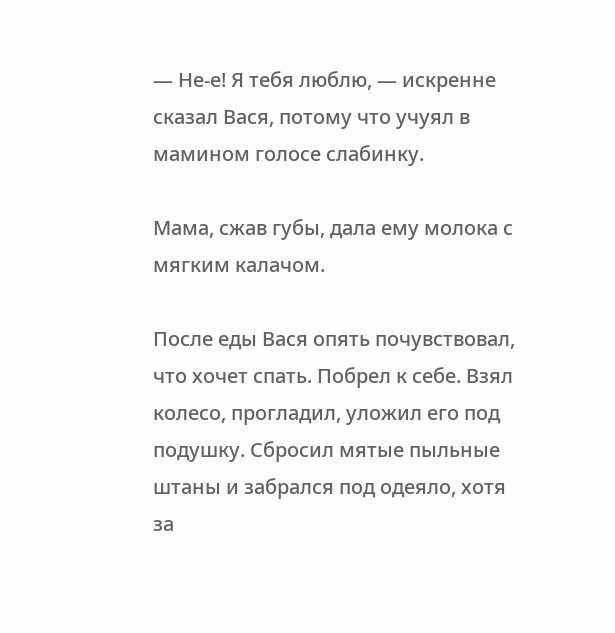— Не-е! Я тебя люблю, — искренне сказал Вася, потому что учуял в мамином голосе слабинку.

Мама, сжав губы, дала ему молока с мягким калачом.

После еды Вася опять почувствовал, что хочет спать. Побрел к себе. Взял колесо, прогладил, уложил его под подушку. Сбросил мятые пыльные штаны и забрался под одеяло, хотя за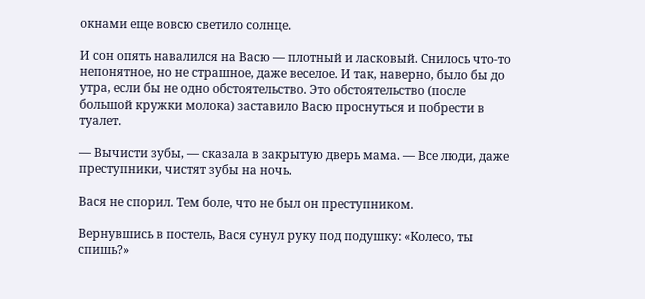окнами еще вовсю светило солнце.

И сон опять навалился на Васю — плотный и ласковый. Снилось что-то непонятное, но не страшное, даже веселое. И так, наверно, было бы до утра, если бы не одно обстоятельство. Это обстоятельство (после большой кружки молока) заставило Васю проснуться и побрести в туалет.

— Вычисти зубы, — сказала в закрытую дверь мама. — Все люди, даже преступники, чистят зубы на ночь.

Вася не спорил. Тем боле, что не был он преступником.

Вернувшись в постель, Вася сунул руку под подушку: «Колесо, ты спишь?»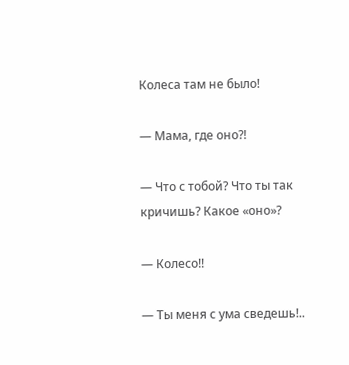Колеса там не было!

— Мама, где оно?!

— Что с тобой? Что ты так кричишь? Какое «оно»?

— Колесо!!

— Ты меня с ума сведешь!..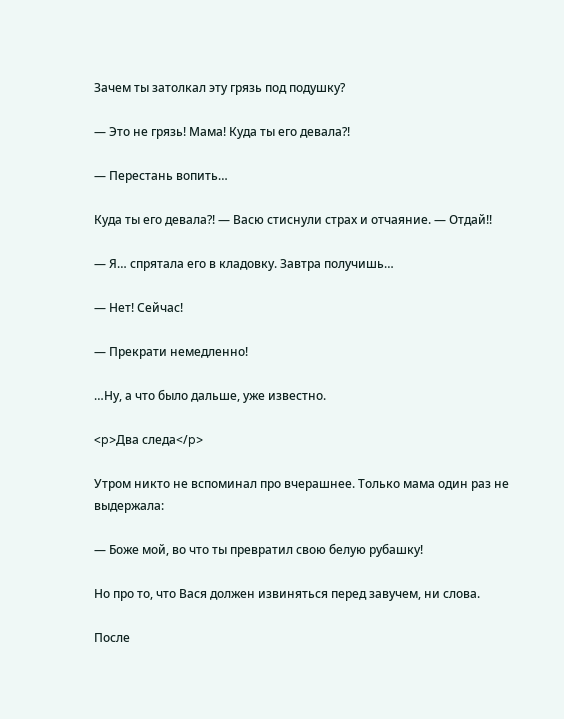Зачем ты затолкал эту грязь под подушку?

— Это не грязь! Мама! Куда ты его девала?!

— Перестань вопить…

Куда ты его девала?! — Васю стиснули страх и отчаяние. — Отдай!!

— Я… спрятала его в кладовку. Завтра получишь…

— Нет! Сейчас!

— Прекрати немедленно!

…Ну, а что было дальше, уже известно.

<p>Два следа</p>

Утром никто не вспоминал про вчерашнее. Только мама один раз не выдержала:

— Боже мой, во что ты превратил свою белую рубашку!

Но про то, что Вася должен извиняться перед завучем, ни слова.

После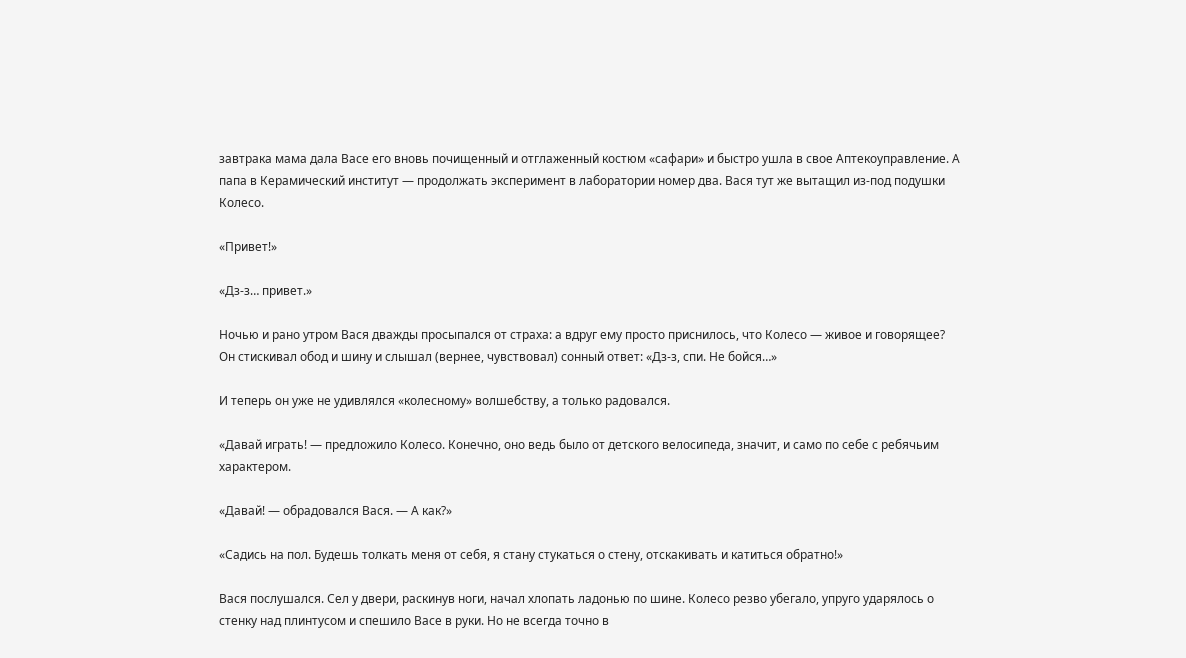завтрака мама дала Васе его вновь почищенный и отглаженный костюм «сафари» и быстро ушла в свое Аптекоуправление. А папа в Керамический институт — продолжать эксперимент в лаборатории номер два. Вася тут же вытащил из-под подушки Колесо.

«Привет!»

«Дз-з… привет.»

Ночью и рано утром Вася дважды просыпался от страха: а вдруг ему просто приснилось, что Колесо — живое и говорящее? Он стискивал обод и шину и слышал (вернее, чувствовал) сонный ответ: «Дз-з, спи. Не бойся…»

И теперь он уже не удивлялся «колесному» волшебству, а только радовался.

«Давай играть! — предложило Колесо. Конечно, оно ведь было от детского велосипеда, значит, и само по себе с ребячьим характером.

«Давай! — обрадовался Вася. — А как?»

«Садись на пол. Будешь толкать меня от себя, я стану стукаться о стену, отскакивать и катиться обратно!»

Вася послушался. Сел у двери, раскинув ноги, начал хлопать ладонью по шине. Колесо резво убегало, упруго ударялось о стенку над плинтусом и спешило Васе в руки. Но не всегда точно в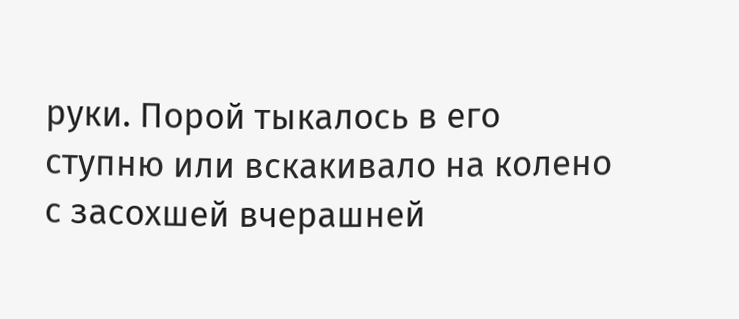руки. Порой тыкалось в его ступню или вскакивало на колено с засохшей вчерашней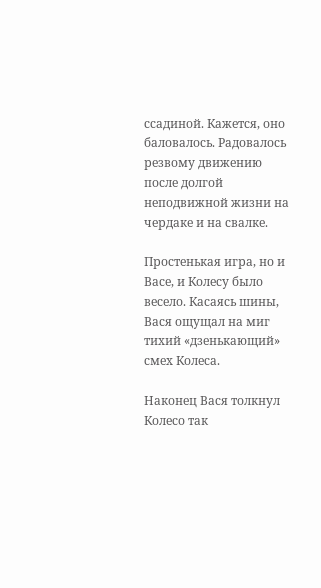ссадиной. Кажется, оно баловалось. Радовалось резвому движению после долгой неподвижной жизни на чердаке и на свалке.

Простенькая игра, но и Васе, и Колесу было весело. Касаясь шины, Вася ощущал на миг тихий «дзенькающий» смех Колеса.

Наконец Вася толкнул Колесо так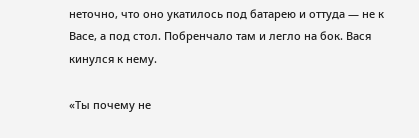неточно, что оно укатилось под батарею и оттуда — не к Васе, а под стол. Побренчало там и легло на бок. Вася кинулся к нему.

«Ты почему не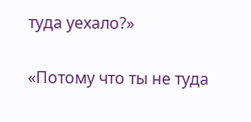туда уехало?»

«Потому что ты не туда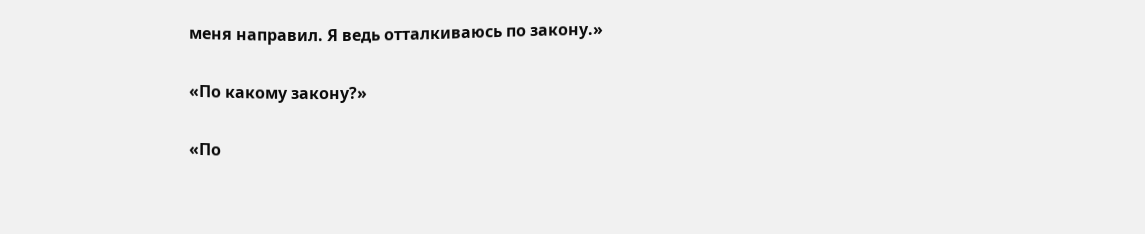меня направил. Я ведь отталкиваюсь по закону.»

«По какому закону?»

«По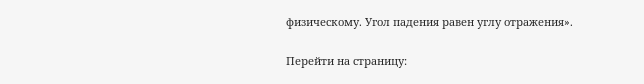физическому. Угол падения равен углу отражения».

Перейти на страницу: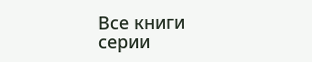Все книги серии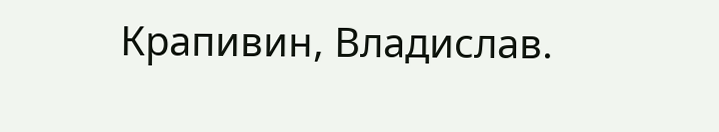Крапивин, Владислав.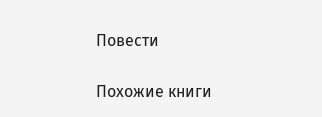Повести

Похожие книги